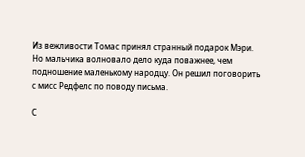Из вежливости Томас принял странный подарок Мэри. Но мальчика волновало дело куда поважнее, чем подношение маленькому народцу. Он решил поговорить с мисс Редфелс по поводу письма.

С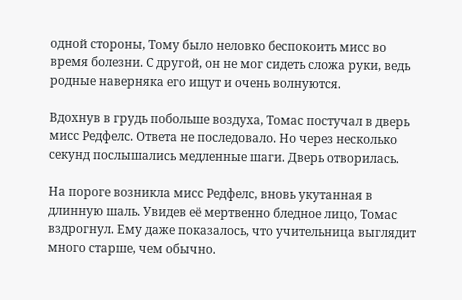одной стороны, Тому было неловко беспокоить мисс во время болезни. С другой, он не мог сидеть сложа руки, ведь родные наверняка его ищут и очень волнуются.

Вдохнув в грудь побольше воздуха, Томас постучал в дверь мисс Редфелс. Ответа не последовало. Но через несколько секунд послышались медленные шаги. Дверь отворилась.

На пороге возникла мисс Редфелс, вновь укутанная в длинную шаль. Увидев её мертвенно бледное лицо, Томас вздрогнул. Ему даже показалось, что учительница выглядит много старше, чем обычно.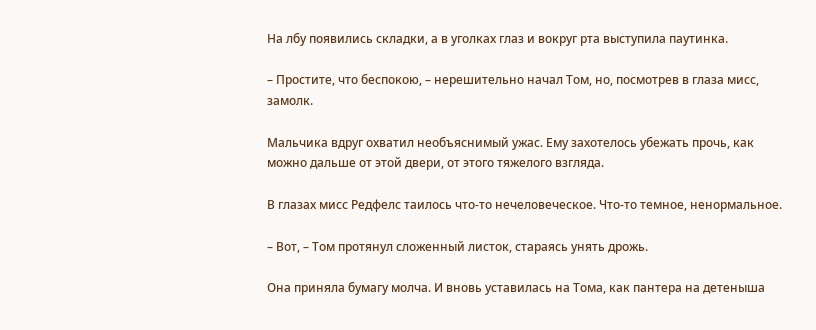На лбу появились складки, а в уголках глаз и вокруг рта выступила паутинка.

– Простите, что беспокою, – нерешительно начал Том, но, посмотрев в глаза мисс, замолк.

Мальчика вдруг охватил необъяснимый ужас. Ему захотелось убежать прочь, как можно дальше от этой двери, от этого тяжелого взгляда.

В глазах мисс Редфелс таилось что-то нечеловеческое. Что-то темное, ненормальное.

– Вот, – Том протянул сложенный листок, стараясь унять дрожь.

Она приняла бумагу молча. И вновь уставилась на Тома, как пантера на детеныша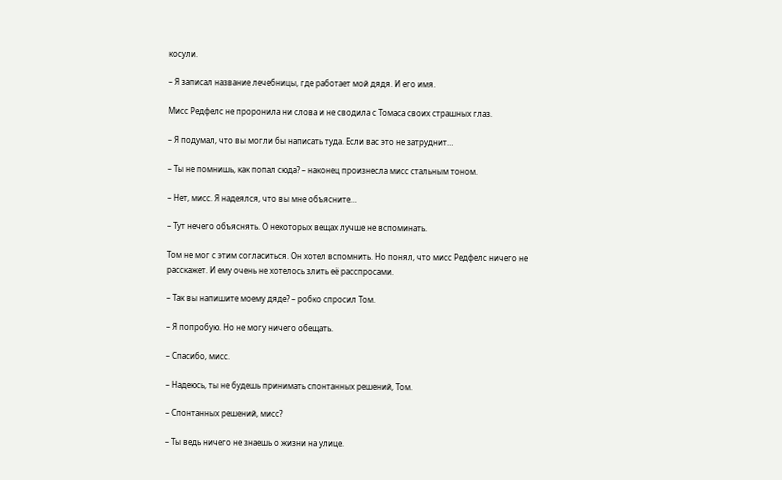косули.

– Я записал название лечебницы, где работает мой дядя. И его имя.

Мисс Редфелс не проронила ни слова и не сводила с Томаса своих страшных глаз.

– Я подумал, что вы могли бы написать туда. Если вас это не затруднит…

– Ты не помнишь, как попал сюда? – наконец произнесла мисс стальным тоном.

– Нет, мисс. Я надеялся, что вы мне объясните…

– Тут нечего объяснять. О некоторых вещах лучше не вспоминать.

Том не мог с этим согласиться. Он хотел вспомнить. Но понял, что мисс Редфелс ничего не расскажет. И ему очень не хотелось злить её расспросами.

– Так вы напишите моему дяде? – робко спросил Том.

– Я попробую. Но не могу ничего обещать.

– Спасибо, мисс.

– Надеюсь, ты не будешь принимать спонтанных решений, Том.

– Спонтанных решений, мисс?

– Ты ведь ничего не знаешь о жизни на улице.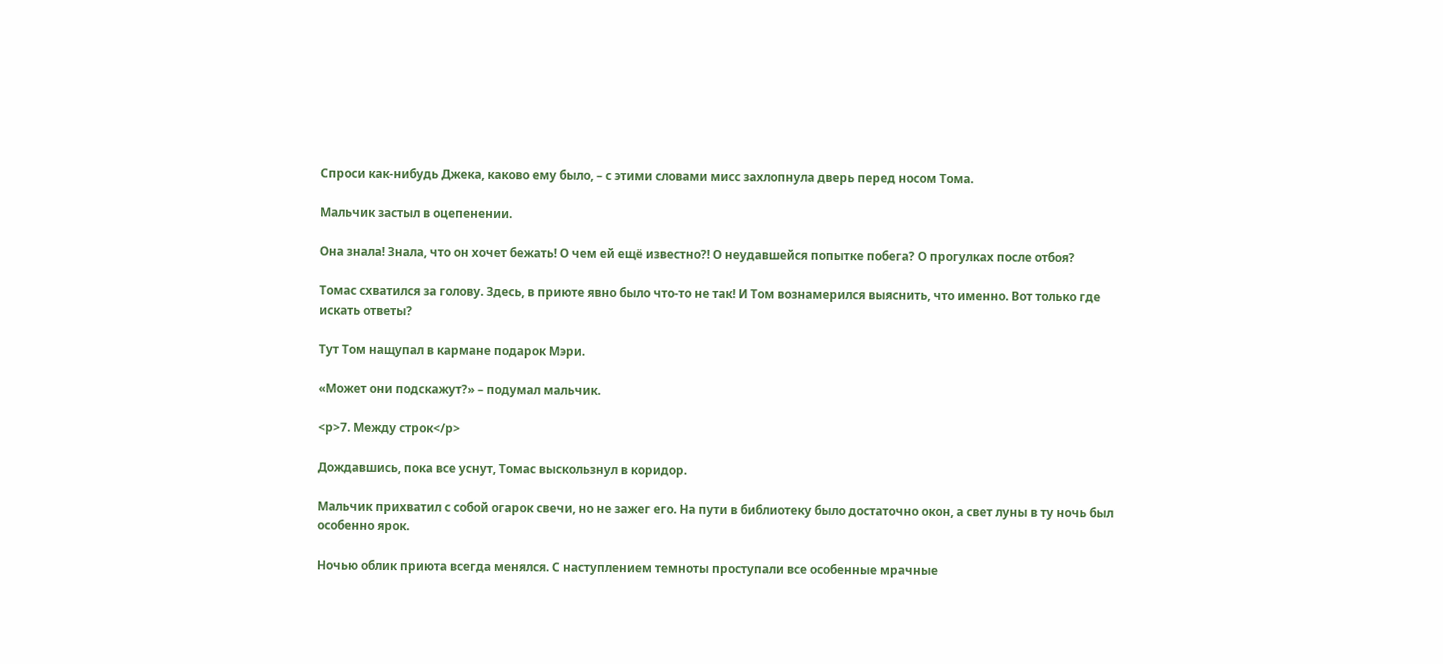Спроси как-нибудь Джека, каково ему было, – с этими словами мисс захлопнула дверь перед носом Тома.

Мальчик застыл в оцепенении.

Она знала! Знала, что он хочет бежать! О чем ей ещё известно?! О неудавшейся попытке побега? О прогулках после отбоя?

Томас схватился за голову. Здесь, в приюте явно было что-то не так! И Том вознамерился выяснить, что именно. Вот только где искать ответы?

Тут Том нащупал в кармане подарок Мэри.

«Может они подскажут?» – подумал мальчик.

<p>7. Между строк</p>

Дождавшись, пока все уснут, Томас выскользнул в коридор.

Мальчик прихватил с собой огарок свечи, но не зажег его. На пути в библиотеку было достаточно окон, а свет луны в ту ночь был особенно ярок.

Ночью облик приюта всегда менялся. С наступлением темноты проступали все особенные мрачные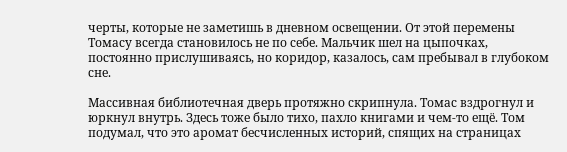черты, которые не заметишь в дневном освещении. От этой перемены Томасу всегда становилось не по себе. Мальчик шел на цыпочках, постоянно прислушиваясь, но коридор, казалось, сам пребывал в глубоком сне.

Массивная библиотечная дверь протяжно скрипнула. Томас вздрогнул и юркнул внутрь. Здесь тоже было тихо, пахло книгами и чем-то ещё. Том подумал, что это аромат бесчисленных историй, спящих на страницах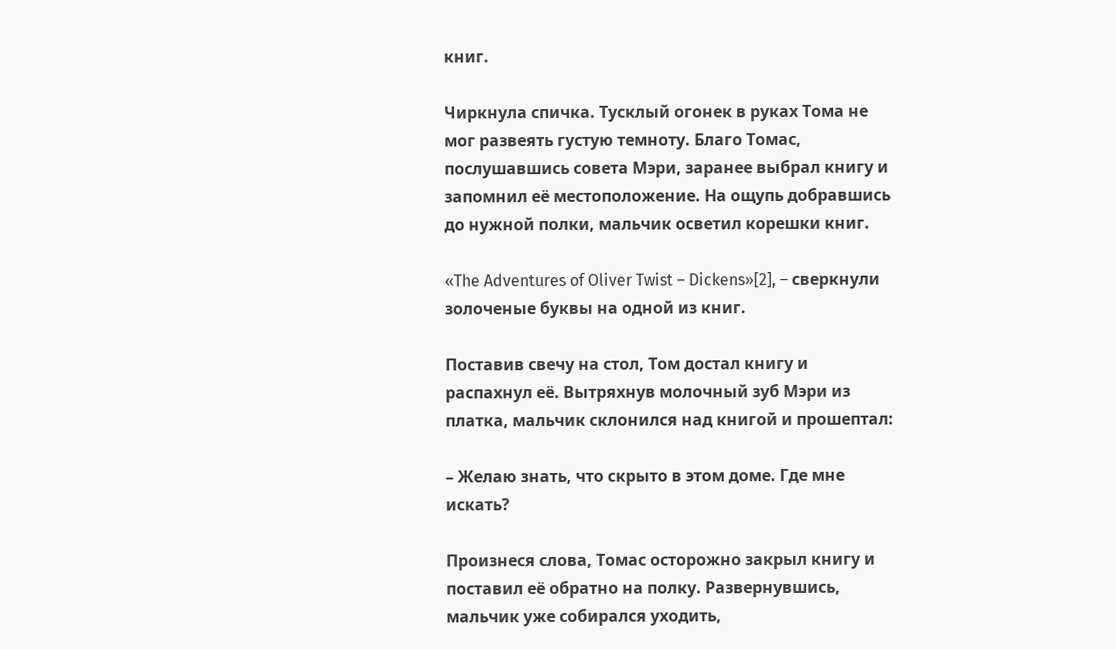книг.

Чиркнула спичка. Тусклый огонек в руках Тома не мог развеять густую темноту. Благо Томас, послушавшись совета Мэри, заранее выбрал книгу и запомнил её местоположение. На ощупь добравшись до нужной полки, мальчик осветил корешки книг.

«The Adventures of Oliver Twist – Dickens»[2], – сверкнули золоченые буквы на одной из книг.

Поставив свечу на стол, Том достал книгу и распахнул её. Вытряхнув молочный зуб Мэри из платка, мальчик склонился над книгой и прошептал:

– Желаю знать, что скрыто в этом доме. Где мне искать?

Произнеся слова, Томас осторожно закрыл книгу и поставил её обратно на полку. Развернувшись, мальчик уже собирался уходить,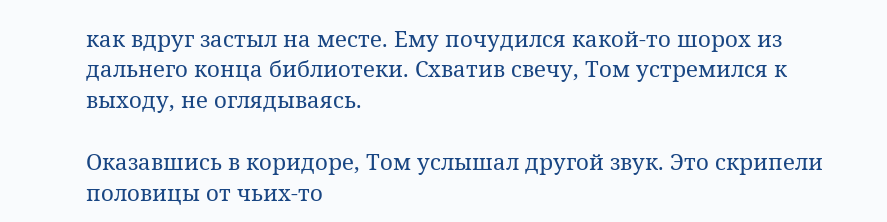как вдруг застыл на месте. Ему почудился какой-то шорох из дальнего конца библиотеки. Схватив свечу, Том устремился к выходу, не оглядываясь.

Оказавшись в коридоре, Том услышал другой звук. Это скрипели половицы от чьих-то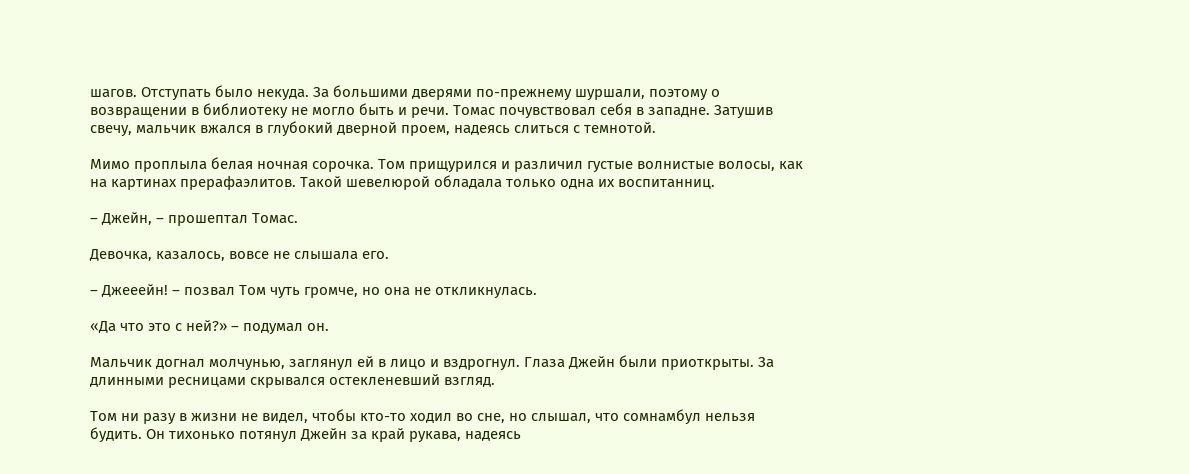шагов. Отступать было некуда. За большими дверями по-прежнему шуршали, поэтому о возвращении в библиотеку не могло быть и речи. Томас почувствовал себя в западне. Затушив свечу, мальчик вжался в глубокий дверной проем, надеясь слиться с темнотой.

Мимо проплыла белая ночная сорочка. Том прищурился и различил густые волнистые волосы, как на картинах прерафаэлитов. Такой шевелюрой обладала только одна их воспитанниц.

– Джейн, – прошептал Томас.

Девочка, казалось, вовсе не слышала его.

– Джееейн! – позвал Том чуть громче, но она не откликнулась.

«Да что это с ней?» – подумал он.

Мальчик догнал молчунью, заглянул ей в лицо и вздрогнул. Глаза Джейн были приоткрыты. За длинными ресницами скрывался остекленевший взгляд.

Том ни разу в жизни не видел, чтобы кто-то ходил во сне, но слышал, что сомнамбул нельзя будить. Он тихонько потянул Джейн за край рукава, надеясь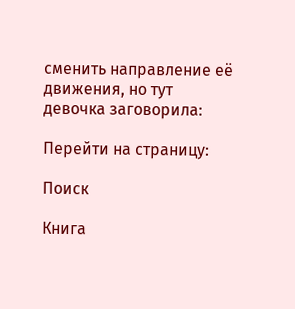сменить направление её движения, но тут девочка заговорила:

Перейти на страницу:

Поиск

Книга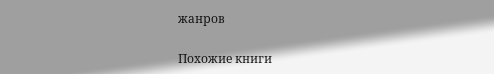жанров

Похожие книги